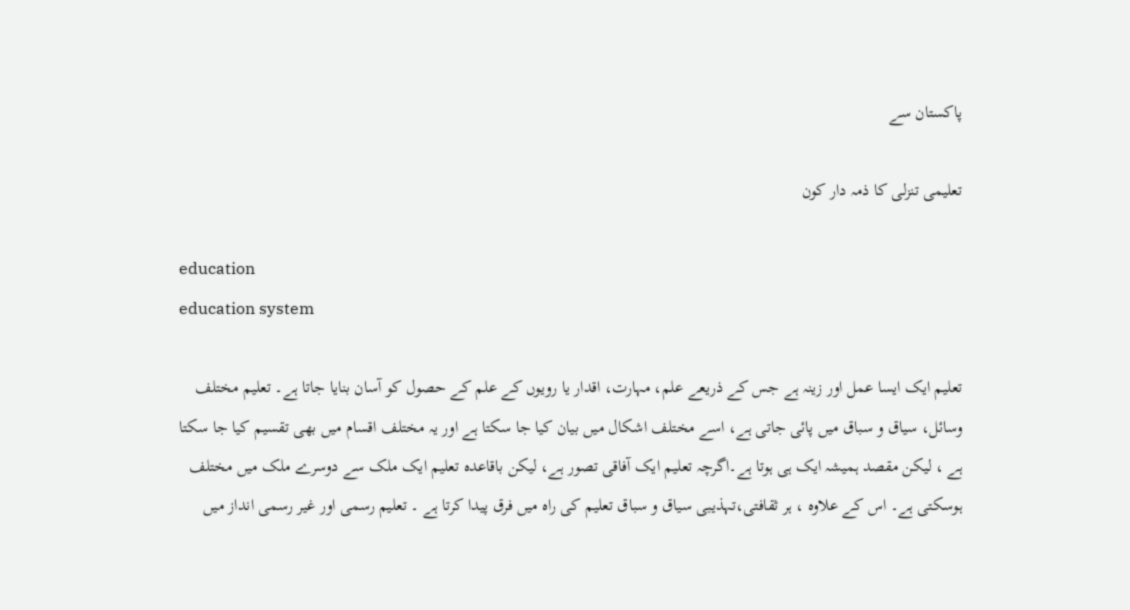پاکستان سے

تعلیمی تنزلی کا ذمہ دار کون

education
education system

تعلیم ایک ایسا عمل اور زینہ ہے جس کے ذریعے علم، مہارت، اقدار یا رویوں کے علم کے حصول کو آسان بنایا جاتا ہے۔ تعلیم مختلف وسائل، سیاق و سباق میں پائی جاتی ہے، اسے مختلف اشکال میں بیان کیا جا سکتا ہے اور یہ مختلف اقسام میں بھی تقسیم کیا جا سکتا ہے ، لیکن مقصد ہمیشہ ایک ہی ہوتا ہے۔اگرچہ تعلیم ایک آفاقی تصور ہے، لیکن باقاعدہ تعلیم ایک ملک سے دوسرے ملک میں مختلف ہوسکتی ہے۔ اس کے علاوہ ، ہر ثقافتی،تہذیبی سیاق و سباق تعلیم کی راہ میں فرق پیدا کرتا ہے ۔ تعلیم رسمی اور غیر رسمی انداز میں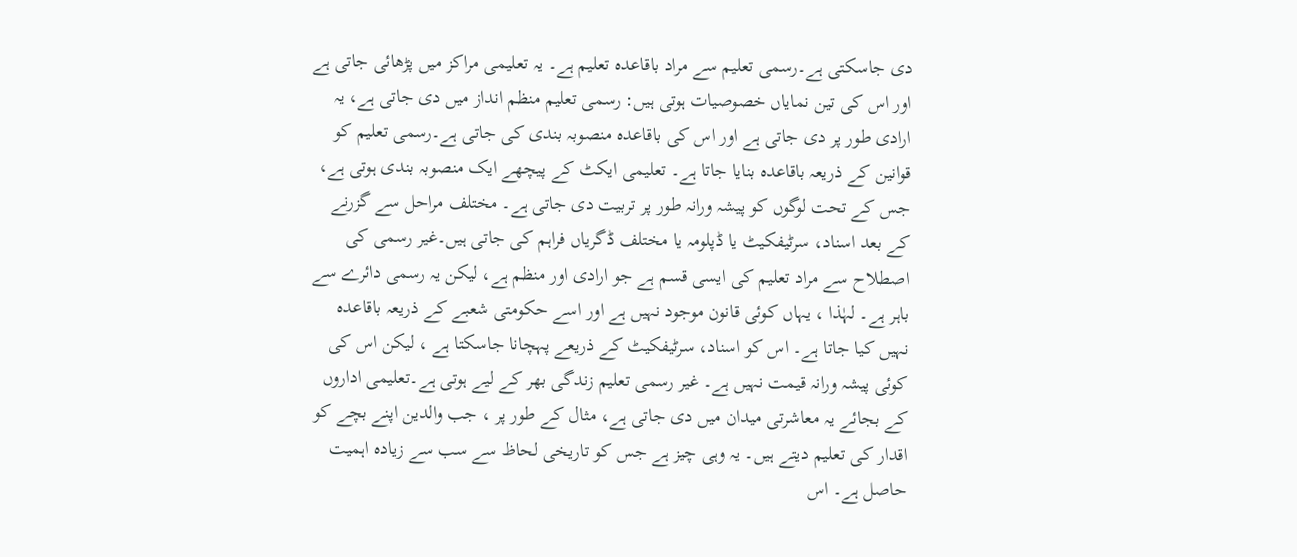دی جاسکتی ہے۔رسمی تعلیم سے مراد باقاعدہ تعلیم ہے۔ یہ تعلیمی مراکز میں پڑھائی جاتی ہے اور اس کی تین نمایاں خصوصیات ہوتی ہیں: رسمی تعلیم منظم انداز میں دی جاتی ہے، یہ ارادی طور پر دی جاتی ہے اور اس کی باقاعدہ منصوبہ بندی کی جاتی ہے۔رسمی تعلیم کو قوانین کے ذریعہ باقاعدہ بنایا جاتا ہے۔ تعلیمی ایکٹ کے پیچھے ایک منصوبہ بندی ہوتی ہے، جس کے تحت لوگوں کو پیشہ ورانہ طور پر تربیت دی جاتی ہے۔ مختلف مراحل سے گزرنے کے بعد اسناد، سرٹیفکیٹ یا ڈپلومہ یا مختلف ڈگریاں فراہم کی جاتی ہیں۔غیر رسمی کی اصطلاح سے مراد تعلیم کی ایسی قسم ہے جو ارادی اور منظم ہے، لیکن یہ رسمی دائرے سے باہر ہے۔ لہٰذا ، یہاں کوئی قانون موجود نہیں ہے اور اسے حکومتی شعبے کے ذریعہ باقاعدہ نہیں کیا جاتا ہے۔ اس کو اسناد، سرٹیفکیٹ کے ذریعے پہچانا جاسکتا ہے ، لیکن اس کی کوئی پیشہ ورانہ قیمت نہیں ہے۔ غیر رسمی تعلیم زندگی بھر کے لیے ہوتی ہے۔تعلیمی اداروں کے بجائے یہ معاشرتی میدان میں دی جاتی ہے، مثال کے طور پر ، جب والدین اپنے بچے کو اقدار کی تعلیم دیتے ہیں۔ یہ وہی چیز ہے جس کو تاریخی لحاظ سے سب سے زیادہ اہمیت حاصل ہے۔ اس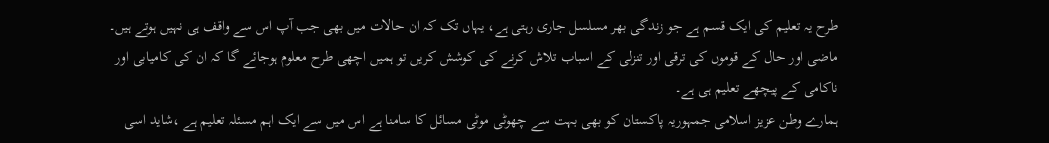طرح یہ تعلیم کی ایک قسم ہے جو زندگی بھر مسلسل جاری رہتی ہے، یہاں تک کہ ان حالات میں بھی جب آپ اس سے واقف ہی نہیں ہوتے ہیں۔
ماضی اور حال کے قوموں کی ترقی اور تنزلی کے اسباب تلاش کرنے کی کوشش کریں تو ہمیں اچھی طرح معلوم ہوجائے گا کہ ان کی کامیابی اور ناکامی کے پیچھے تعلیم ہی ہے۔
ہمارے وطن عزیز اسلامی جمہوریہ پاکستان کو بھی بہت سے چھوٹی موٹی مسائل کا سامنا ہے اس میں سے ایک اہم مسئلہ تعلیم ہے ،شاید اسی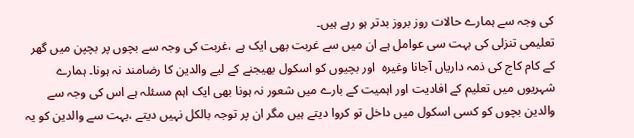کی وجہ سے ہمارے حالات روز بروز بدتر ہو رہے ہیں۔
تعلیمی تنزلی کی بہت سی عوامل ہے ان میں سے غربت بھی ایک ہے ،غربت کی وجہ سے بچوں پر بچپن میں گھر کے کام کاج کی ذمہ داریاں آجانا وغیرہ  اور بچیوں کو اسکول بھیجنے کے لیے والدین کا رضامند نہ ہونا۔ ہمارے شہریوں میں تعلیم کے افادیت اور اہمیت کے بارے میں شعور نہ ہونا بھی ایک اہم مسئلہ ہے اس کی وجہ سے والدین بچوں کو کسی اسکول میں داخل تو کروا دیتے ہیں مگر ان پر توجہ بالکل نہیں دیتے ،بہت سے والدین کو یہ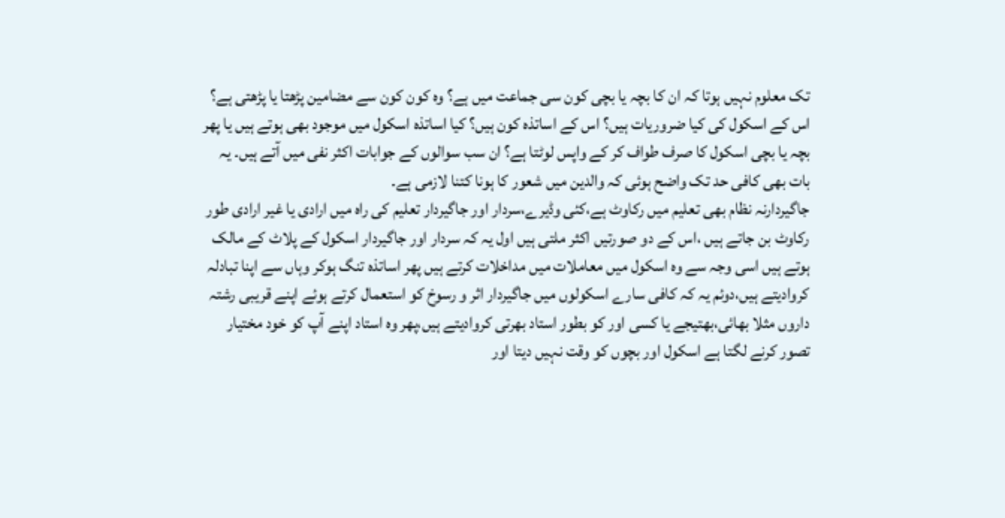تک معلوم نہیں ہوتا کہ ان کا بچہ یا بچی کون سی جماعت میں ہے؟ وہ کون کون سے مضامین پڑھتا یا پڑھتی ہے؟ اس کے اسکول کی کیا ضروریات ہیں؟ اس کے اساتذہ کون ہیں؟ کیا اساتذہ اسکول میں موجود بھی ہوتے ہیں یا پھر بچہ یا بچی اسکول کا صرف طواف کر کے واپس لوٹتا ہے؟ ان سب سوالوں کے جوابات اکثر نفی میں آتے ہیں۔ یہ بات بھی کافی حد تک واضح ہوئی کہ والدین میں شعور کا ہونا کتنا لازمی ہے۔
جاگیردارنہ نظام بھی تعلیم میں رکاوٹ ہے،کئی وڈیرے،سردار اور جاگیردار تعلیم کی راہ میں ارادی یا غیر ارادی طور رکاوٹ بن جاتے ہیں ،اس کے دو صورتیں اکثر ملتی ہیں اول یہ کہ سردار اور جاگیردار اسکول کے پلاٹ کے مالک ہوتے ہیں اسی وجہ سے وہ اسکول میں معاملات میں مداخلات کرتے ہیں پھر اساتذہ تنگ ہوکر وہاں سے اپنا تبادلہ کروادیتے ہیں،دوئم یہ کہ کافی سارے اسکولوں میں جاگیردار اثر و رسوخ کو استعمال کرتے ہوئے اپنے قریبی رشتہ داروں مثلا بھائی،بھتیجے یا کسی اور کو بطور استاد بھرتی کروادیتے ہیں،پھر وہ استاد اپنے آپ کو خود مختیار تصور کرنے لگتا ہے اسکول اور بچوں کو وقت نہیں دیتا اور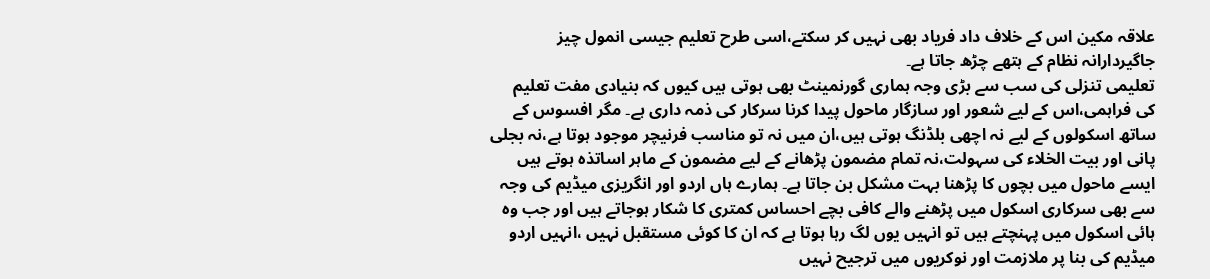علاقہ مکین اس کے خلاف داد فریاد بھی نہیں کر سکتے،اسی طرح تعلیم جیسی انمول چیز جاگیردارانہ نظام کے ہتھے چڑھ جاتا ہے۔
تعلیمی تنزلی کی سب سے بڑی وجہ ہماری گورنمینٹ بھی ہوتی ہیں کیوں کہ بنیادی مفت تعلیم کی فراہمی،اس کے لیے شعور اور سازگار ماحول پیدا کرنا سرکار کی ذمہ داری ہے۔ مگر افسوس کے ساتھ اسکولوں کے لیے نہ اچھی بلڈنگ ہوتی ہیں،ان میں نہ تو مناسب فرنیچر موجود ہوتا ہے،نہ بجلی پانی اور بیت الخلاء کی سہولت،نہ تمام مضمون پڑھانے کے لیے مضمون کے ماہر اساتذہ ہوتے ہیں ایسے ماحول میں بچوں کا پڑھنا بہت مشکل بن جاتا ہے۔ ہمارے ہاں اردو اور انگریزی میڈیم کی وجہ سے بھی سرکاری اسکول میں پڑھنے والے کافی بچے احساس کمتری کا شکار ہوجاتے ہیں اور جب وہ ہائی اسکول میں پہنچتے ہیں تو انہیں یوں لگ رہا ہوتا ہے کہ ان کا کوئی مستقبل نہیں ،انہیں اردو میڈیم کی بنا پر ملازمت اور نوکریوں میں ترجیح نہیں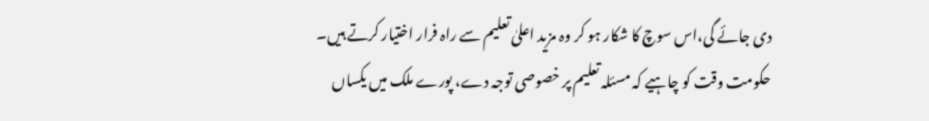دی جائے گی،اس سوچ کا شکار ہو کر وہ مزید اعلیٰ تعلیم سے راہ فرار اختیار کرتے ہیں۔
حکومت وقت کو چاہیے کہ مسئلہ تعلیم پر خصوصی توجہ دے، پورے ملک میں یکساں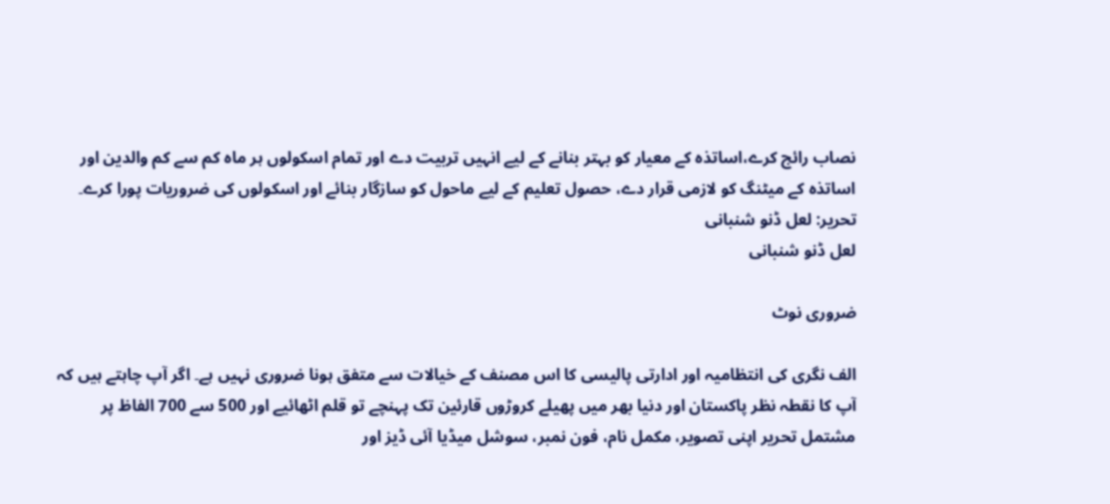نصاب رائج کرے،اساتذہ کے معیار کو بہتر بنانے کے لیے انہیں تربیت دے اور تمام اسکولوں ہر ماہ کم سے کم والدین اور اساتذہ کے میٹنگ کو لازمی قرار دے، حصول تعلیم کے لیے ماحول کو سازگار بنائے اور اسکولوں کی ضروریات پورا کرے۔
تحریر: لعل ڈنو شنبانی
لعل ڈنو شنبانی

ضروری نوٹ

الف نگری کی انتظامیہ اور ادارتی پالیسی کا اس مصنف کے خیالات سے متفق ہونا ضروری نہیں ہے۔ اگر آپ چاہتے ہیں کہ آپ کا نقطہ نظر پاکستان اور دنیا بھر میں پھیلے کروڑوں قارئین تک پہنچے تو قلم اٹھائیے اور 500 سے 700 الفاظ پر مشتمل تحریر اپنی تصویر، مکمل نام، فون نمبر، سوشل میڈیا آئی ڈیز اور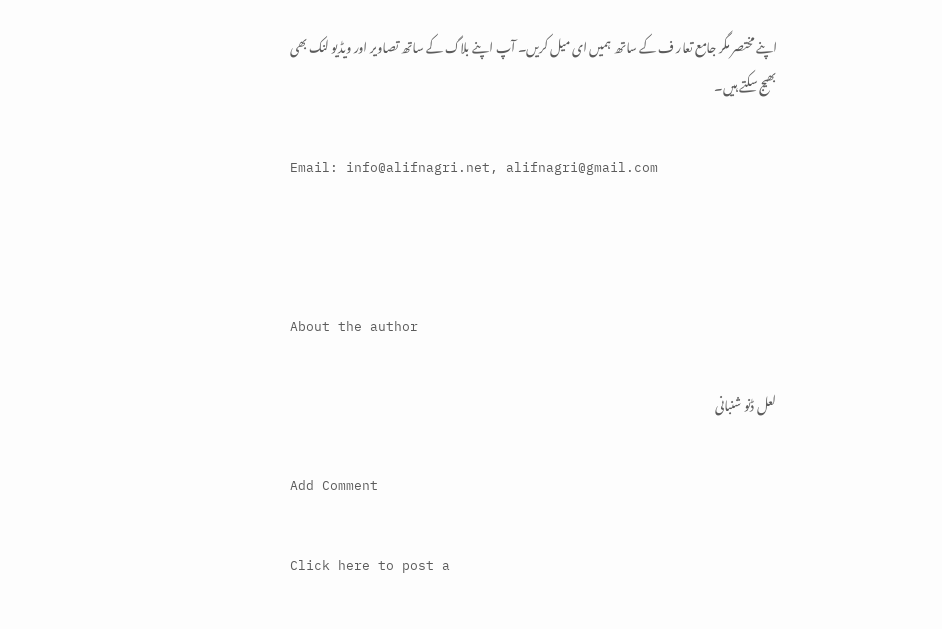اپنے مختصر مگر جامع تعار ف کے ساتھ  ہمیں ای میل کریں۔ آپ اپنے بلاگ کے ساتھ تصاویر اور ویڈیو لنک بھی بھیج سکتے ہیں۔

Email: info@alifnagri.net, alifnagri@gmail.com



About the author

لعل ڈنو شنبانی

Add Comment

Click here to post a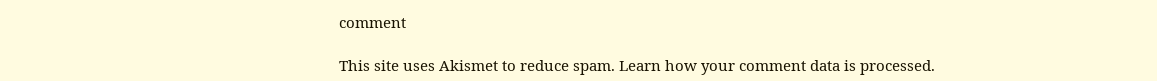comment

This site uses Akismet to reduce spam. Learn how your comment data is processed.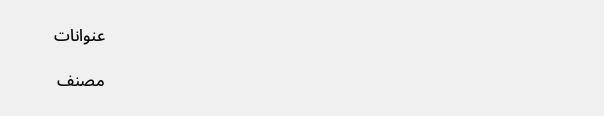عنوانات

مصنف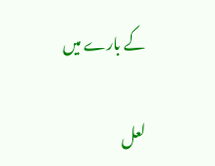کے بارے میں

لعل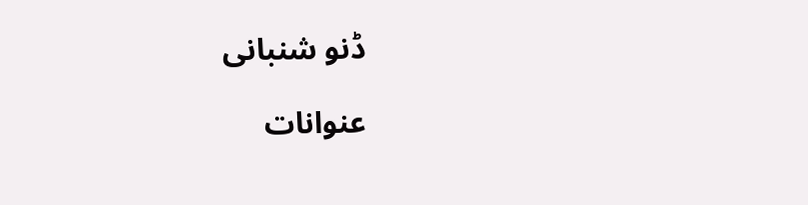ڈنو شنبانی

عنوانات